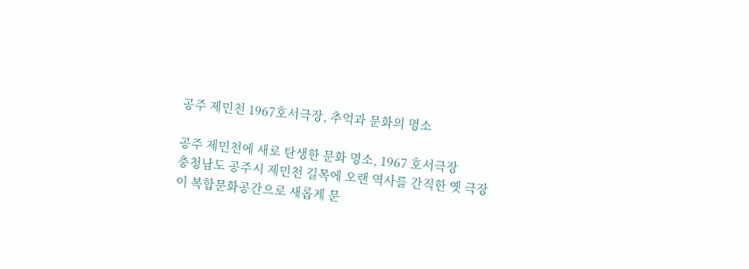공주 제민천 1967호서극장, 추억과 문화의 명소

공주 제민천에 새로 탄생한 문화 명소, 1967 호서극장
충청남도 공주시 제민천 길목에 오랜 역사를 간직한 옛 극장이 복합문화공간으로 새롭게 문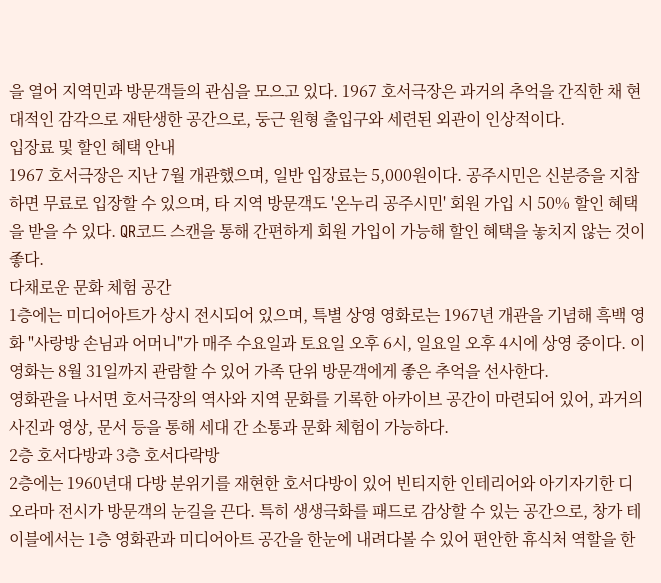을 열어 지역민과 방문객들의 관심을 모으고 있다. 1967 호서극장은 과거의 추억을 간직한 채 현대적인 감각으로 재탄생한 공간으로, 둥근 원형 출입구와 세련된 외관이 인상적이다.
입장료 및 할인 혜택 안내
1967 호서극장은 지난 7월 개관했으며, 일반 입장료는 5,000원이다. 공주시민은 신분증을 지참하면 무료로 입장할 수 있으며, 타 지역 방문객도 '온누리 공주시민' 회원 가입 시 50% 할인 혜택을 받을 수 있다. QR코드 스캔을 통해 간편하게 회원 가입이 가능해 할인 혜택을 놓치지 않는 것이 좋다.
다채로운 문화 체험 공간
1층에는 미디어아트가 상시 전시되어 있으며, 특별 상영 영화로는 1967년 개관을 기념해 흑백 영화 "사랑방 손님과 어머니"가 매주 수요일과 토요일 오후 6시, 일요일 오후 4시에 상영 중이다. 이 영화는 8월 31일까지 관람할 수 있어 가족 단위 방문객에게 좋은 추억을 선사한다.
영화관을 나서면 호서극장의 역사와 지역 문화를 기록한 아카이브 공간이 마련되어 있어, 과거의 사진과 영상, 문서 등을 통해 세대 간 소통과 문화 체험이 가능하다.
2층 호서다방과 3층 호서다락방
2층에는 1960년대 다방 분위기를 재현한 호서다방이 있어 빈티지한 인테리어와 아기자기한 디오라마 전시가 방문객의 눈길을 끈다. 특히 생생극화를 패드로 감상할 수 있는 공간으로, 창가 테이블에서는 1층 영화관과 미디어아트 공간을 한눈에 내려다볼 수 있어 편안한 휴식처 역할을 한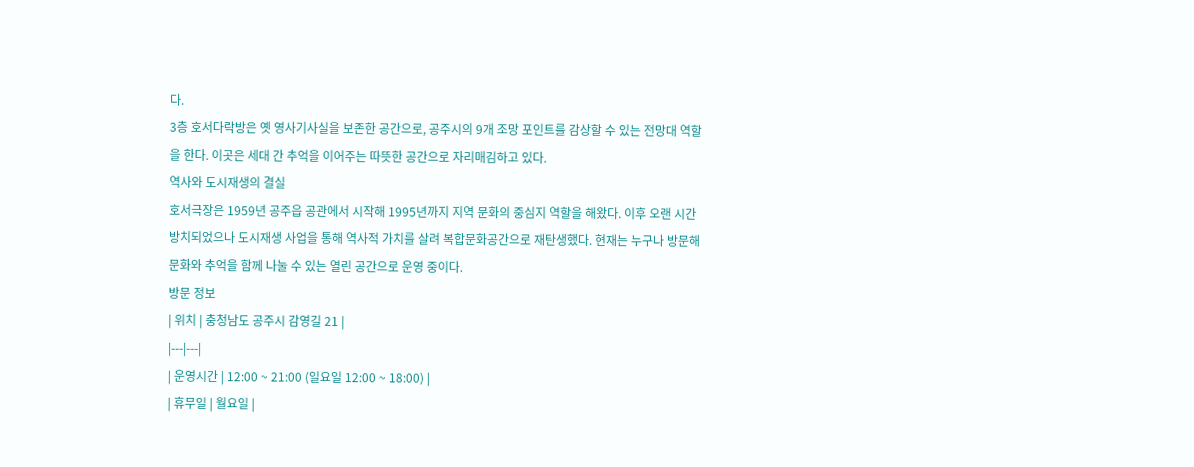다.
3층 호서다락방은 옛 영사기사실을 보존한 공간으로, 공주시의 9개 조망 포인트를 감상할 수 있는 전망대 역할을 한다. 이곳은 세대 간 추억을 이어주는 따뜻한 공간으로 자리매김하고 있다.
역사와 도시재생의 결실
호서극장은 1959년 공주읍 공관에서 시작해 1995년까지 지역 문화의 중심지 역할을 해왔다. 이후 오랜 시간 방치되었으나 도시재생 사업을 통해 역사적 가치를 살려 복합문화공간으로 재탄생했다. 현재는 누구나 방문해 문화와 추억을 함께 나눌 수 있는 열린 공간으로 운영 중이다.
방문 정보
| 위치 | 충청남도 공주시 감영길 21 |
|---|---|
| 운영시간 | 12:00 ~ 21:00 (일요일 12:00 ~ 18:00) |
| 휴무일 | 월요일 |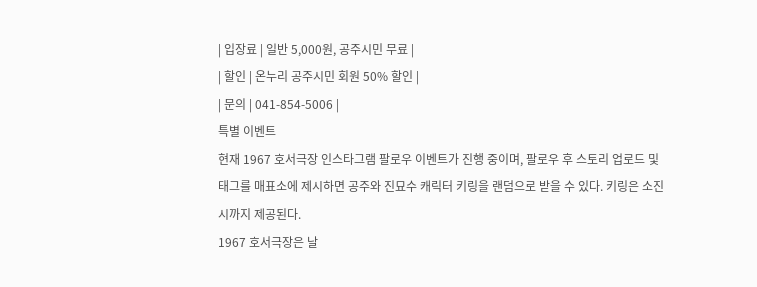| 입장료 | 일반 5,000원, 공주시민 무료 |
| 할인 | 온누리 공주시민 회원 50% 할인 |
| 문의 | 041-854-5006 |
특별 이벤트
현재 1967 호서극장 인스타그램 팔로우 이벤트가 진행 중이며, 팔로우 후 스토리 업로드 및 태그를 매표소에 제시하면 공주와 진묘수 캐릭터 키링을 랜덤으로 받을 수 있다. 키링은 소진 시까지 제공된다.
1967 호서극장은 날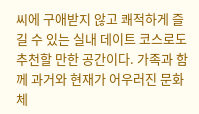씨에 구애받지 않고 쾌적하게 즐길 수 있는 실내 데이트 코스로도 추천할 만한 공간이다. 가족과 함께 과거와 현재가 어우러진 문화 체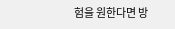험을 원한다면 방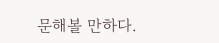문해볼 만하다.